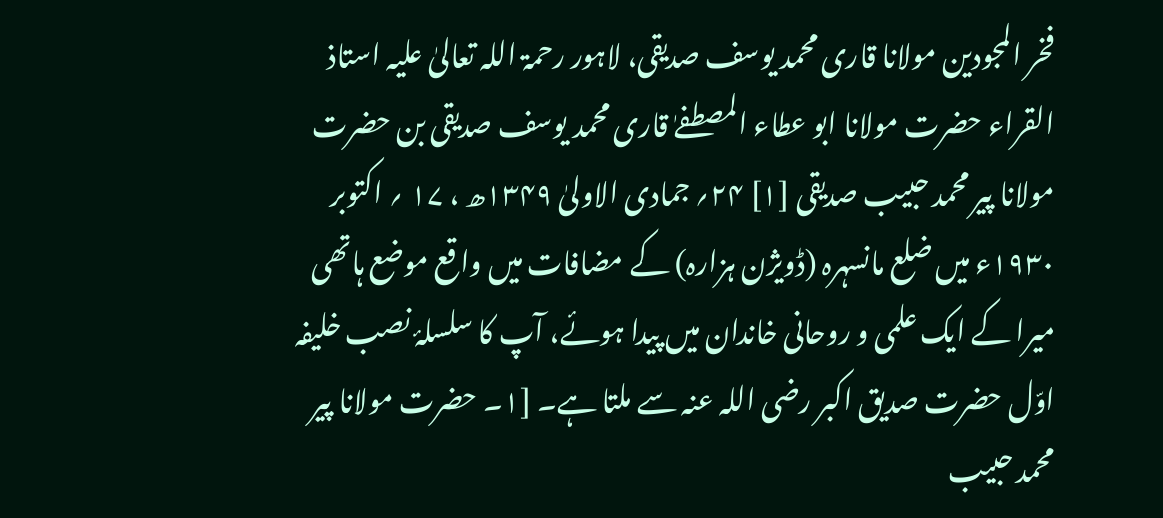فخر المجودین مولانا قاری محمد یوسف صدیقی، لاہور رحمۃ اللہ تعالیٰ علیہ استاذ القراء حضرت مولانا ابو عطاء المصطفےٰ قاری محمد یوسف صدیقی بن حضرت مولانا پیر محمد حبیب صدیقی [۱] ۲۴؍ جمادی الاولیٰ ۱۳۴۹ھ ، ۱۷ ؍ اکتوبر ۱۹۳۰ء میں ضلع مانسہرہ (ڈویژن ہزارہ) کے مضافات میں واقع موضع ہاتھی میرا کے ایک علمی و روحانی خاندان میں پیدا ہوئے، آپ کا سلسلۂ نصب خلیفہ اوّل حضرت صدیق اکبر رضی اللہ عنہ سے ملتا ہے۔ [۱۔ حضرت مولانا پیر محمد حبیب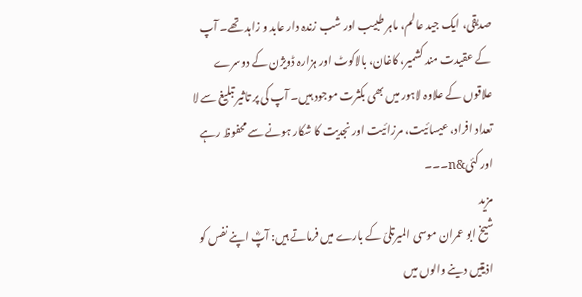صدیقی، ایک جید عالم، ماہر طبیب اور شب زندہ دار عابد و زاہد تھے۔ آپ کے عقیدت مند کشمیر، کاغان، بالاکوٹ اور ہزارہ ڈویژن کے دوسرے علاقوں کے علاوہ لاہور میں بھی بکثرت موجود ہیں۔ آپ کی پر تاثیر تبلیغ سے لا تعداد افراد، عیسائیت، مرزائیت اور نجدیت کا شکار ہونے سے محفوظ رہے اور کئی&n۔۔۔
مزید
شیخ ابو عمران موسی المیرتلیّ کے بارے میں فرماتے ہیں: آپؓ اپنے نفس کو اذیتیں دینے والوں میں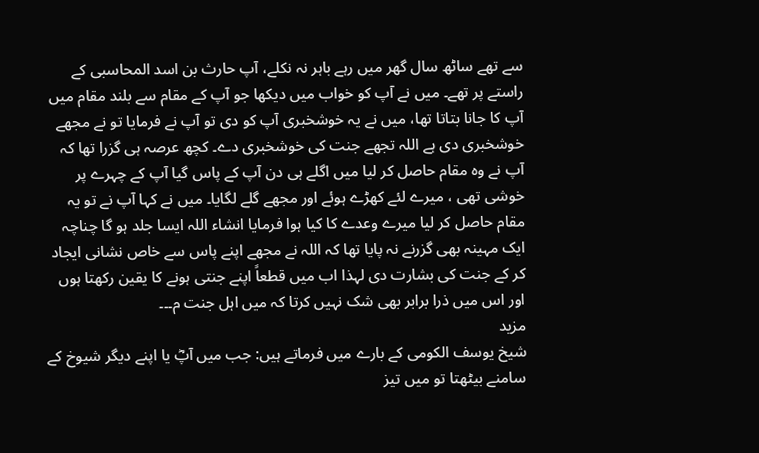سے تھے ساٹھ سال گھر میں رہے باہر نہ نکلے، آپ حارث بن اسد المحاسبی کے راستے پر تھے۔ میں نے آپ کو خواب میں دیکھا جو آپ کے مقام سے بلند مقام میں آپ کا جانا بتاتا تھا، میں نے یہ خوشخبری آپ کو دی تو آپ نے فرمایا تو نے مجھے خوشخبری دی ہے اللہ تجھے جنت کی خوشخبری دے۔ کچھ عرصہ ہی گزرا تھا کہ آپ نے وہ مقام حاصل کر لیا میں اگلے ہی دن آپ کے پاس گیا آپ کے چہرے پر خوشی تھی ، میرے لئے کھڑے ہوئے اور مجھے گلے لگایا۔ میں نے کہا آپ نے تو یہ مقام حاصل کر لیا میرے وعدے کا کیا ہوا فرمایا انشاء اللہ ایسا جلد ہو گا چناچہ ایک مہینہ بھی گزرنے نہ پایا تھا کہ اللہ نے مجھے اپنے پاس سے خاص نشانی ایجاد کر کے جنت کی بشارت دی لہذا اب میں قطعاً اپنے جنتی ہونے کا یقین رکھتا ہوں اور اس میں ذرا برابر بھی شک نہیں کرتا کہ میں اہل جنت م۔۔۔
مزید
شیخ یوسف الکومی کے بارے میں فرماتے ہیں: جب میں آپؓ یا اپنے دیگر شیوخ کے سامنے بیٹھتا تو میں تیز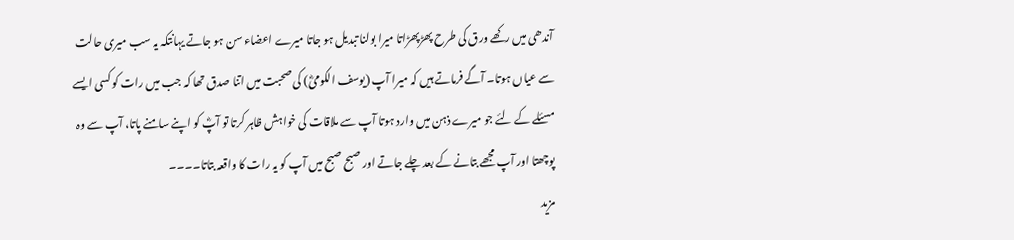آندھی میں رکھے ورق کی طرح پھڑپھڑاتا میرا بولنا تبدیل ہو جاتا میرے اعضاء سن ہو جاتے یہانتکہ یہ سب میری حالت سے عیاں ہوتا۔ آگے فرماتے ہیں کہ میرا آپ (یوسف الکومیؓ) کی صحبت میں اتنا صدق تھا کہ جب میں رات کو کسی ایسے مسئلے کے لئے جو میرے ذہن میں وارد ہوتا آپ سے ملاقات کی خواہش ظاہر کرتا تو آپؓ کو اپنے سامنے پاتا، آپ سے وہ پوچھتا اور آپ مجھے بتانے کے بعد چلے جاتے اور صبح صبح میں آپ کو یہ رات کا واقعہ بتاتا۔۔۔۔
مزید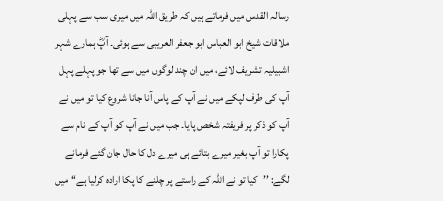رسالہ القدس میں فرماتے ہیں کہ طریق اللہ میں میری سب سے پہلی ملاقات شیخ ابو العباس ابو جعفر العریبی سے ہوئی۔ آپؓ ہمارے شہر اشبیلیہ تشریف لائے، میں ان چند لوگوں میں سے تھا جو پہلے پہل آپ کی طرف لپکے میں نے آپ کے پاس آنا جانا شروع کیا تو میں نے آپ کو ذکر پر فریفتہ شخص پایا۔ جب میں نے آپ کو آپ کے نام سے پکارا تو آپ بغیر میرے بتائے ہی میرے دل کا حال جان گئے فرمانے لگے: ’’کیا تو نے اللہ کے راستے پر چلنے کا پکا ارادہ کرلیا ہے‘‘ میں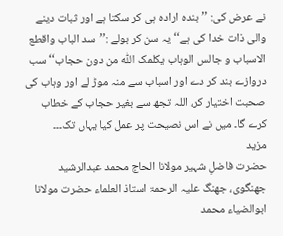نے عرض کی: ’’بندہ ارادہ ہی کر سکتا ہے اور ثبات دینے والی ذات خدا کی ہے‘‘ یہ سن کر بولے :’’سد الباب واقطع الاسباب و جالس الوہاب یکلمک اللّٰہ من دون حجاب‘‘ سب دروازے بند کر دے اور اسباب سے منہ موڑ لے اور وہاب کی صحبت اختیار کر، اللہ تجھ سے بغیر حجاب کے خطاب کرے گا۔ میں نے اس نصیحت پر عمل کیا یہاں تک۔۔۔
مزید
حضرت فاضلِ شہیر مولانا الحاج محمد عبدالرشید جھنگوی، جھنگ علیہ الرحمۃ استاذ العلماء حضرت مولانا ابوالضیاء محمد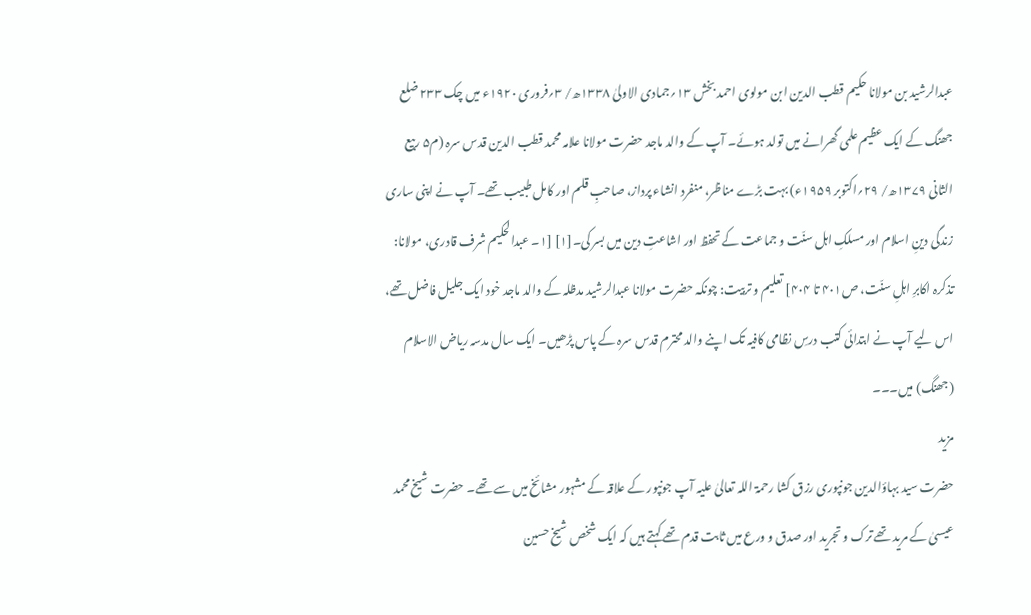عبدالرشید بن مولانا حکیم قطب الدین ابن مولوی احمد بخش ۱۳؍جمادی الاولیٰ ۱۳۳۸ھ/ ۳؍فروری ۱۹۲۰ء میں چک ۲۳۳ ضلع جھنگ کے ایک عظیم علمی گھرانے میں تولد ہوئے۔ آپ کے والد ماجد حضرت مولانا علامہ محمد قطب الدین قدس سرہ (م۵ ربیع الثانی ۱۳۷۹ھ/ ۲۹؍اکتوبر ۱۹۵۹ء) بہت بڑے مناظر، منفرد انشاء پرداز، صاحبِ قلم اور کامل طبیب تھے۔ آپ نے اپنی ساری زندگی دینِ اسلام اور مسلکِ اہل سنّت و جماعت کے تحفظ اور اشاعتِ دین میں بسر کی۔[۱] [۱۔ عبدالحکیم شرف قادری، مولانا: تذکرہ اکابرِ اہلِ سنّت، ص۴۰۱ تا ۴۰۴] تعلیم و تربیت: چونکہ حضرت مولانا عبدالرشید مدظلہ کے والد ماجد خود ایک جلیل فاضل تھے، اس لیے آپ نے ابتدائی کتب درسِ نظامی کافیہ تک اپنے والد محترم قدس سرہ کے پاس پڑھیں۔ ایک سال مدسہ ریاض الاسلام (جھنگ) میں۔۔۔
مزید
حضرت سید بہاؤالدین جونپوری رزق کشا رحمۃ اللہ تعالیٰ علیہ آپ جونپور کے علاقہ کے مشہور مشائخ میں سے تھے۔ حضرت شیخ محمد عیسیٰ کے مرید تھے ترک و تجرید اور صدق و ورع میں ثابت قدم تھے کہتے ہیں کہ ایک شخص شیخ حسین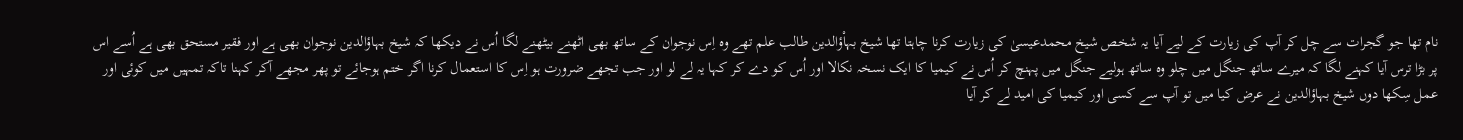نام تھا جو گجرات سے چل کر آپ کی زیارت کے لیے آیا یہ شخص شیخ محمدعیسیٰ کی زیارت کرنا چاہتا تھا شیخ بہاْؤالدین طالب علم تھے وہ اِس نوجوان کے ساتھ بھی اٹھنے بیٹھنے لگا اُس نے دیکھا کہ شیخ بہاؤالدین نوجوان بھی ہے اور فقیر مستحق بھی ہے اُسے اس پر بڑا ترس آیا کہنے لگا کہ میرے ساتھ جنگل میں چلو وہ ساتھ ہولیے جنگل میں پہنچ کر اُس نے کیمیا کا ایک نسخہ نکالا اور اُس کو دے کر کہا یہ لے لو اور جب تجھے ضرورت ہو اِس کا استعمال کرنا اگر ختم ہوجائے تو پھر مجھے آکر کہنا تاکہ تمہیں میں کوئی اور عمل سِکھا دوں شیخ بہاؤالدین نے عرض کیا میں تو آپ سے کسی اور کیمیا کی امید لے کر آیا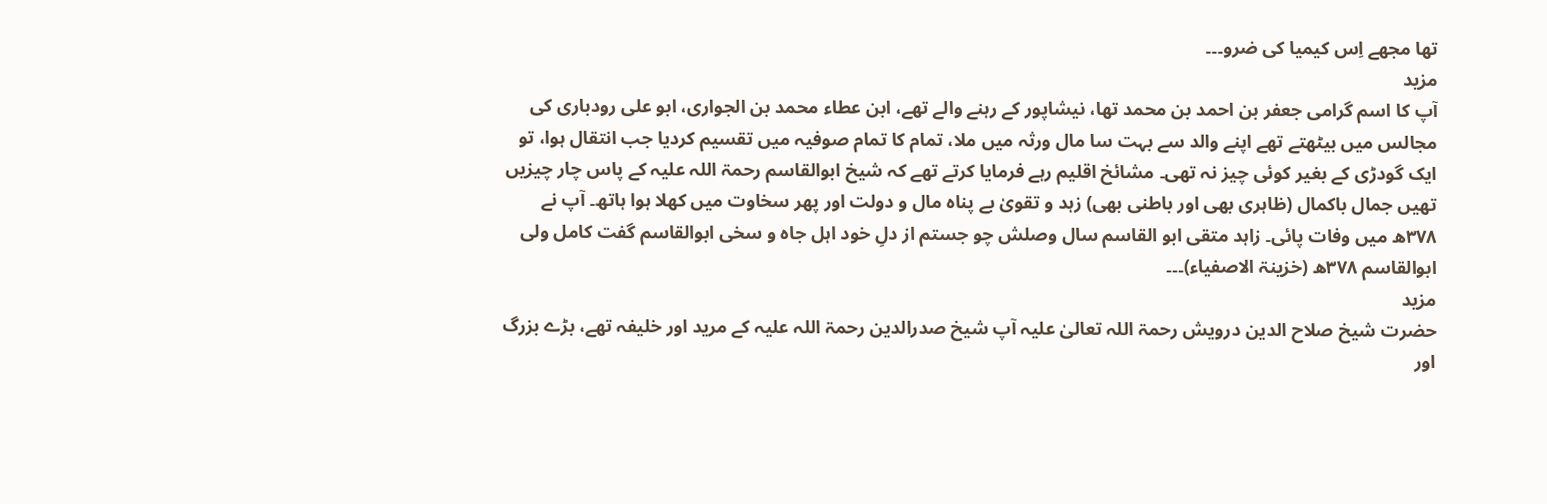تھا مجھے اِس کیمیا کی ضرو۔۔۔
مزید
آپ کا اسم گرامی جعفر بن احمد بن محمد تھا، نیشاپور کے رہنے والے تھے، ابن عطاء محمد بن الجواری، ابو علی رودباری کی مجالس میں بیٹھتے تھے اپنے والد سے بہت سا مال ورثہ میں ملا، تمام کا تمام صوفیہ میں تقسیم کردیا جب انتقال ہوا، تو ایک گودڑی کے بغیر کوئی چیز نہ تھی۔ مشائخ اقلیم رہے فرمایا کرتے تھے کہ شیخ ابوالقاسم رحمۃ اللہ علیہ کے پاس چار چیزیں تھیں جمال باکمال (ظاہری بھی اور باطنی بھی) زہد و تقویٰ بے پناہ مال و دولت اور پھر سخاوت میں کھلا ہوا ہاتھ۔ آپ نے ۳۷۸ھ میں وفات پائی۔ زاہد متقی ابو القاسم سال وصلش چو جستم از دلِ خود اہل جاہ و سخی ابوالقاسم گفت کامل ولی ابوالقاسم ۳۷۸ھ (خزینۃ الاصفیاء)۔۔۔
مزید
حضرت شیخ صلاح الدین درویش رحمۃ اللہ تعالیٰ علیہ آپ شیخ صدرالدین رحمۃ اللہ علیہ کے مرید اور خلیفہ تھے، بڑے بزرگ اور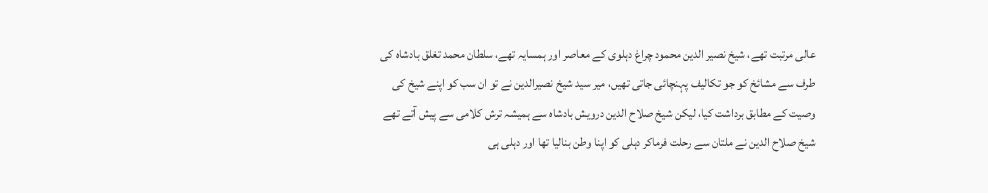عالی مرتبت تھے، شیخ نصیر الدین محمود چراغ دہلوی کے معاصر اور ہمسایہ تھے، سلطان محمد تغلق بادشاہ کی طرف سے مشائخ کو جو تکالیف پہنچائی جاتی تھیں، میر سید شیخ نصیرالدین نے تو ان سب کو اپنے شیخ کی وصیت کے مطابق برداشت کیا، لیکن شیخ صلاح الدین درویش بادشاہ سے ہمیشہ ترش کلامی سے پیش آتے تھے شیخ صلاح الدین نے ملتان سے رحلت فرماکر دہلی کو اپنا وطن بنالیا تھا اور دہلی ہی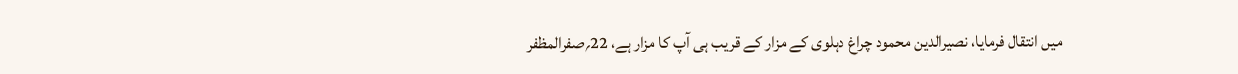میں انتقال فرمایا، نصیرالدین محمود چراغ دہلوی کے مزار کے قریب ہی آپ کا مزار ہے، 22؍صفرالمظفر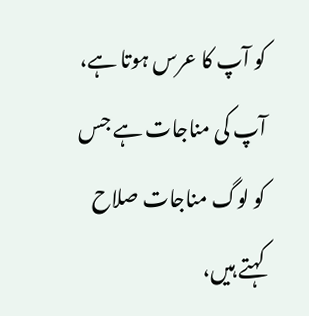کو آپ کا عرس ہوتا ہے، آپ کی مناجات ہے جس کو لوگ مناجات صلاح کہتے ہیں،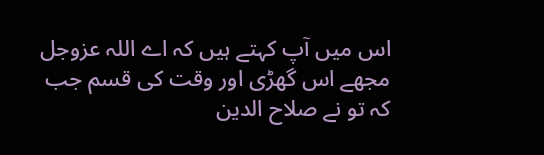اس میں آپ کہتے ہیں کہ اے اللہ عزوجل مجھے اس گھڑی اور وقت کی قسم جب کہ تو نے صلاح الدین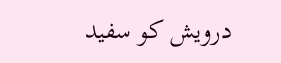درویش کو سفید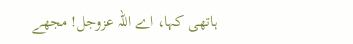ہاتھی کہا، اے اللہ عزوجل! مجھے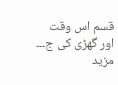قسم اس وقت اور گھڑی کی ج۔۔۔
مزید